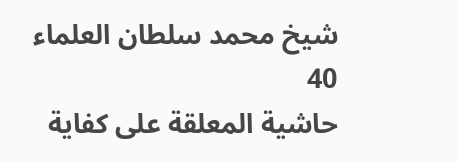شيخ محمد سلطان العلماء
40
حاشية المعلقة على كفاية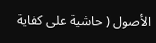الأصول ( حاشية على كفاية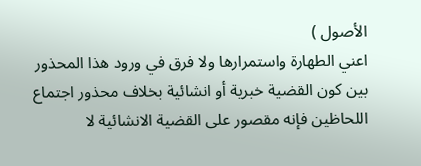الأصول )
اعني الطهارة واستمرارها ولا فرق في ورود هذا المحذور بين كون القضية خبرية أو انشائية بخلاف محذور اجتماع اللحاظين فإنه مقصور على القضية الانشائية لا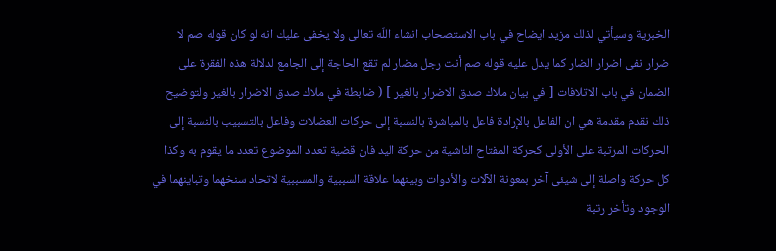الخبرية وسيأتي لذلك مزيد ايضاح في باب الاستصحاب انشاء اللّه تعالى ولا يخفى عليك انه لو كان قوله صم لا ضرار نفى اضرار الضار كما يدل عليه قوله صم أنت رجل مضار لم تقع الحاجة إلى الجامع لدلالة هذه الفقرة على الضمان في باب الاتلافات [ في بيان ملاك صدق الاضرار بالغير ] ( ضابطة في ملاك صدق الاضرار بالغير ولتوضيح ذلك نقدم مقدمة هي ان الفاعل بالإرادة فاعل بالمباشرة بالنسبة إلى حركات العضلات وفاعل بالتسبيب بالنسبة إلى الحركات المرتبة على الأولى كحركة المفتاح الناشية من حركة اليد فان قضية تعدد الموضوع تعدد ما يقوم به وكذا كل حركة واصلة إلى شيئى آخر بمعونة الآلات والأدوات وبينهما علاقة السببية والمسببية لاتحاد سنخهما وتباينهما في الوجود وتأخر رتبة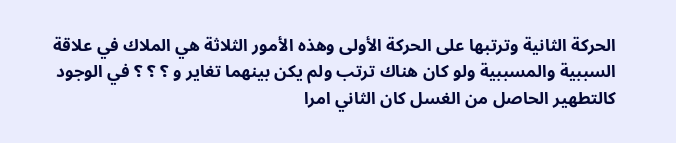الحركة الثانية وترتبها على الحركة الأولى وهذه الأمور الثلاثة هي الملاك في علاقة السببية والمسببية ولو كان هناك ترتب ولم يكن بينهما تغاير و ؟ ؟ ؟ في الوجود كالتطهير الحاصل من الغسل كان الثاني امرا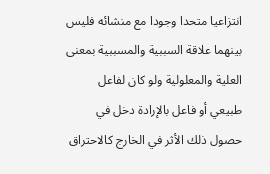انتزاعيا متحدا وجودا مع منشائه فليس بينهما علاقة السببية والمسببية بمعنى العلية والمعلولية ولو كان لفاعل طبيعي أو فاعل بالإرادة دخل في حصول ذلك الأثر في الخارج كالاحتراق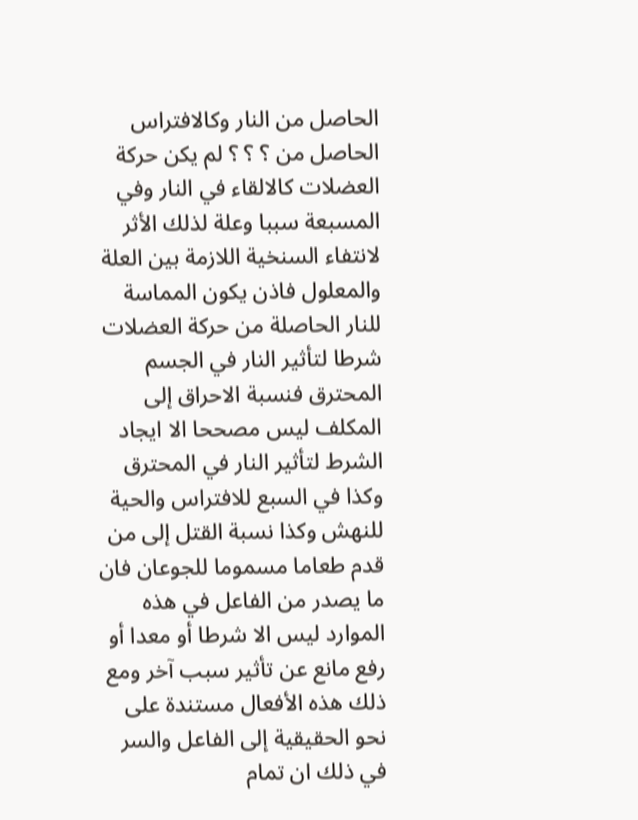الحاصل من النار وكالافتراس الحاصل من ؟ ؟ ؟ لم يكن حركة العضلات كالالقاء في النار وفي المسبعة سببا وعلة لذلك الأثر لانتفاء السنخية اللازمة بين العلة والمعلول فاذن يكون المماسة للنار الحاصلة من حركة العضلات شرطا لتأثير النار في الجسم المحترق فنسبة الاحراق إلى المكلف ليس مصححا الا ايجاد الشرط لتأثير النار في المحترق وكذا في السبع للافتراس والحية للنهش وكذا نسبة القتل إلى من قدم طعاما مسموما للجوعان فان ما يصدر من الفاعل في هذه الموارد ليس الا شرطا أو معدا أو رفع مانع عن تأثير سبب آخر ومع ذلك هذه الأفعال مستندة على نحو الحقيقية إلى الفاعل والسر في ذلك ان تمام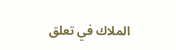الملاك في تعلق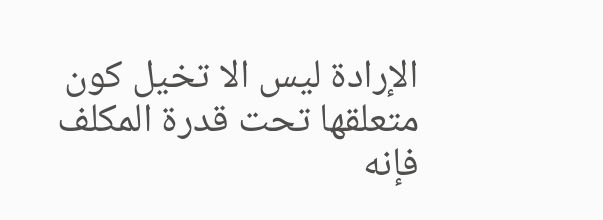الإرادة ليس الا تخيل كون متعلقها تحت قدرة المكلف فإنه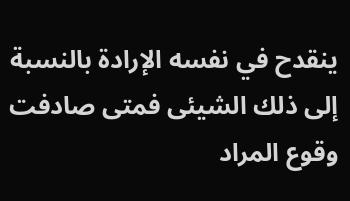ينقدح في نفسه الإرادة بالنسبة إلى ذلك الشيئى فمتى صادفت وقوع المراد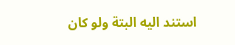استند اليه البتة ولو كان